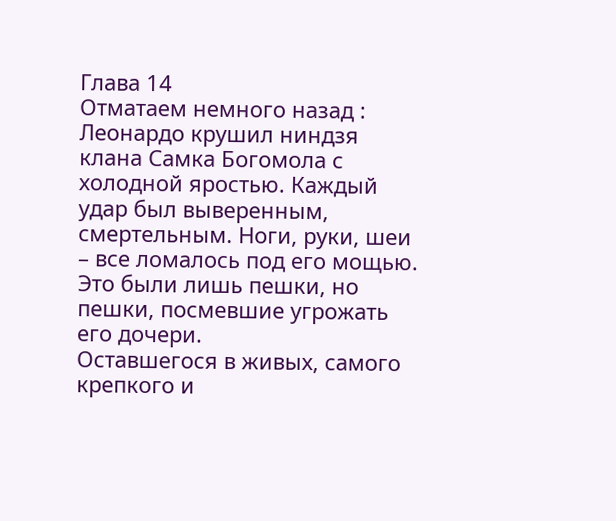Глава 14
Отматаем немного назад :
Леонардо крушил ниндзя клана Самка Богомола с холодной яростью. Каждый удар был выверенным, смертельным. Ноги, руки, шеи – все ломалось под его мощью. Это были лишь пешки, но пешки, посмевшие угрожать его дочери.
Оставшегося в живых, самого крепкого и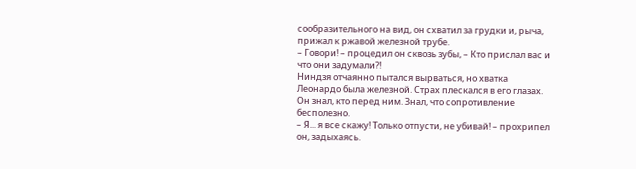сообразительного на вид, он схватил за грудки и, рыча, прижал к ржавой железной трубе.
– Говори! – процедил он сквозь зубы, – Кто прислал вас и что они задумали?!
Ниндзя отчаянно пытался вырваться, но хватка Леонардо была железной. Страх плескался в его глазах. Он знал, кто перед ним. Знал, что сопротивление бесполезно.
– Я... я все скажу! Только отпусти, не убивай! – прохрипел он, задыхаясь.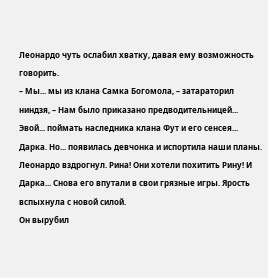Леонардо чуть ослабил хватку, давая ему возможность говорить.
– Мы... мы из клана Самка Богомола, – затараторил ниндзя, – Нам было приказано предводительницей... Эвой... поймать наследника клана Фут и его сенсея... Дарка. Но... появилась девчонка и испортила наши планы.
Леонардо вздрогнул. Рина! Они хотели похитить Рину! И Дарка... Снова его впутали в свои грязные игры. Ярость вспыхнула с новой силой.
Он вырубил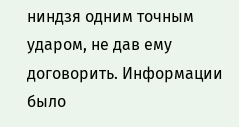ниндзя одним точным ударом, не дав ему договорить. Информации было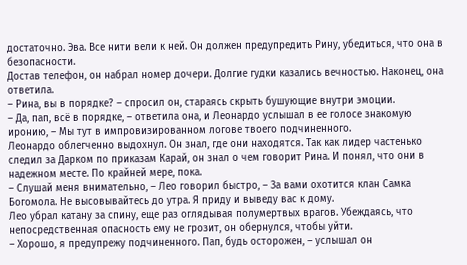достаточно. Эва. Все нити вели к ней. Он должен предупредить Рину, убедиться, что она в безопасности.
Достав телефон, он набрал номер дочери. Долгие гудки казались вечностью. Наконец, она ответила.
– Рина, вы в порядке? – спросил он, стараясь скрыть бушующие внутри эмоции.
– Да, пап, всё в порядке, – ответила она, и Леонардо услышал в ее голосе знакомую иронию, – Мы тут в импровизированном логове твоего подчиненного.
Леонардо облегченно выдохнул. Он знал, где они находятся. Так как лидер частенько следил за Дарком по приказам Карай, он знал о чем говорит Рина. И понял, что они в надежном месте. По крайней мере, пока.
– Слушай меня внимательно, – Лео говорил быстро, – За вами охотится клан Самка Богомола. Не высовывайтесь до утра. Я приду и выведу вас к дому.
Лео убрал катану за спину, еще раз оглядывая полумертвых врагов. Убеждаясь, что непосредственная опасность ему не грозит, он обернулся, чтобы уйти.
– Хорошо, я предупрежу подчиненного. Пап, будь осторожен, – услышал он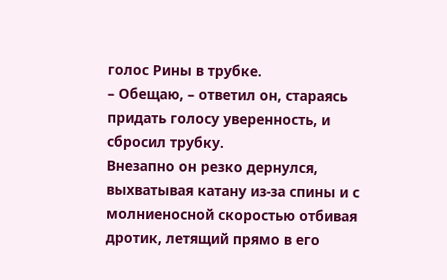голос Рины в трубке.
– Обещаю, – ответил он, стараясь придать голосу уверенность, и сбросил трубку.
Внезапно он резко дернулся, выхватывая катану из-за спины и с молниеносной скоростью отбивая дротик, летящий прямо в его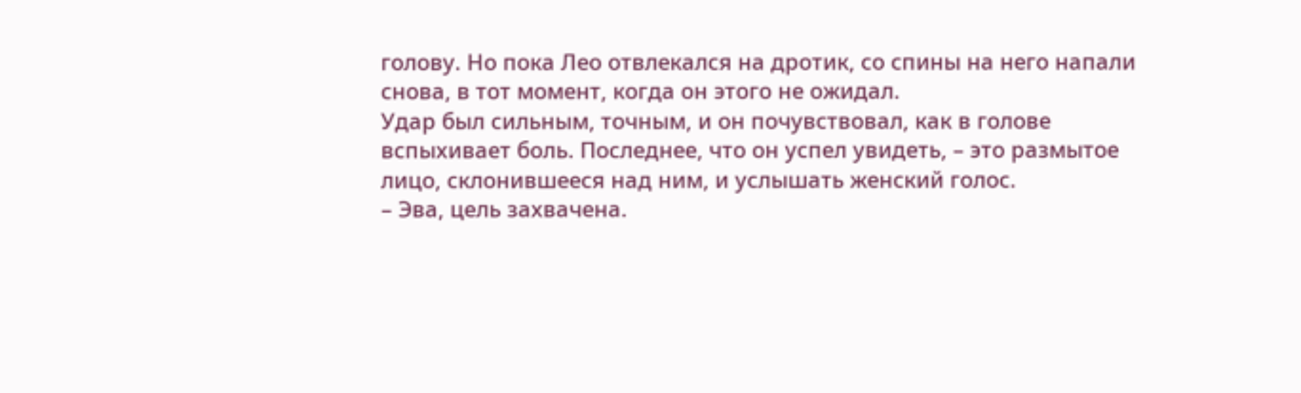голову. Но пока Лео отвлекался на дротик, со спины на него напали снова, в тот момент, когда он этого не ожидал.
Удар был сильным, точным, и он почувствовал, как в голове вспыхивает боль. Последнее, что он успел увидеть, – это размытое лицо, склонившееся над ним, и услышать женский голос.
– Эва, цель захвачена.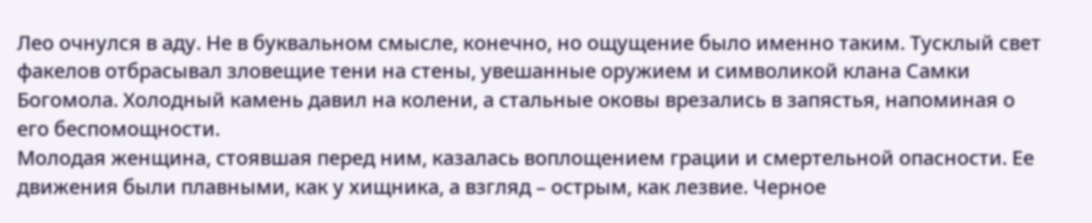Лео очнулся в аду. Не в буквальном смысле, конечно, но ощущение было именно таким. Тусклый свет факелов отбрасывал зловещие тени на стены, увешанные оружием и символикой клана Самки Богомола. Холодный камень давил на колени, а стальные оковы врезались в запястья, напоминая о его беспомощности.
Молодая женщина, стоявшая перед ним, казалась воплощением грации и смертельной опасности. Ее движения были плавными, как у хищника, а взгляд – острым, как лезвие. Черное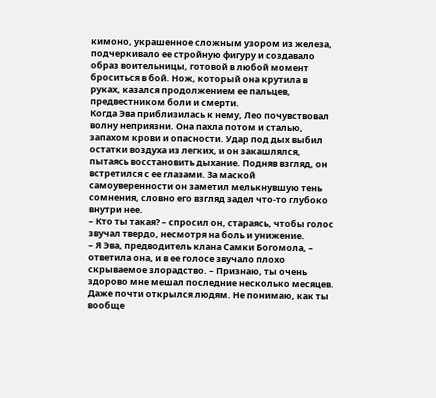кимоно, украшенное сложным узором из железа, подчеркивало ее стройную фигуру и создавало образ воительницы, готовой в любой момент броситься в бой. Нож, который она крутила в руках, казался продолжением ее пальцев, предвестником боли и смерти.
Когда Эва приблизилась к нему, Лео почувствовал волну неприязни. Она пахла потом и сталью, запахом крови и опасности. Удар под дых выбил остатки воздуха из легких, и он закашлялся, пытаясь восстановить дыхание. Подняв взгляд, он встретился с ее глазами. За маской самоуверенности он заметил мелькнувшую тень сомнения, словно его взгляд задел что-то глубоко внутри нее.
– Кто ты такая? – спросил он, стараясь, чтобы голос звучал твердо, несмотря на боль и унижение.
– Я Эва, предводитель клана Самки Богомола, – ответила она, и в ее голосе звучало плохо скрываемое злорадство. – Признаю, ты очень здорово мне мешал последние несколько месяцев. Даже почти открылся людям. Не понимаю, как ты вообще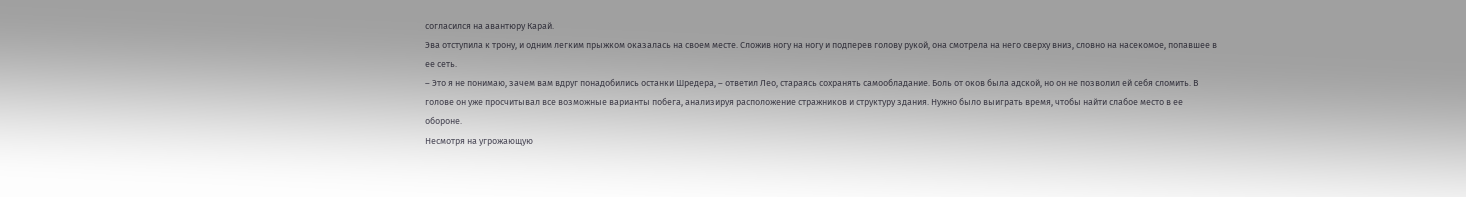согласился на авантюру Карай.
Эва отступила к трону, и одним легким прыжком оказалась на своем месте. Сложив ногу на ногу и подперев голову рукой, она смотрела на него сверху вниз, словно на насекомое, попавшее в ее сеть.
– Это я не понимаю, зачем вам вдруг понадобились останки Шредера, – ответил Лео, стараясь сохранять самообладание. Боль от оков была адской, но он не позволил ей себя сломить. В голове он уже просчитывал все возможные варианты побега, анализируя расположение стражников и структуру здания. Нужно было выиграть время, чтобы найти слабое место в ее обороне.
Несмотря на угрожающую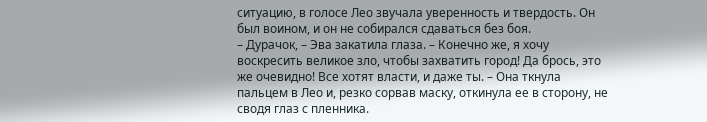ситуацию, в голосе Лео звучала уверенность и твердость. Он был воином, и он не собирался сдаваться без боя.
– Дурачок, – Эва закатила глаза. – Конечно же, я хочу воскресить великое зло, чтобы захватить город! Да брось, это же очевидно! Все хотят власти, и даже ты. – Она ткнула пальцем в Лео и, резко сорвав маску, откинула ее в сторону, не сводя глаз с пленника.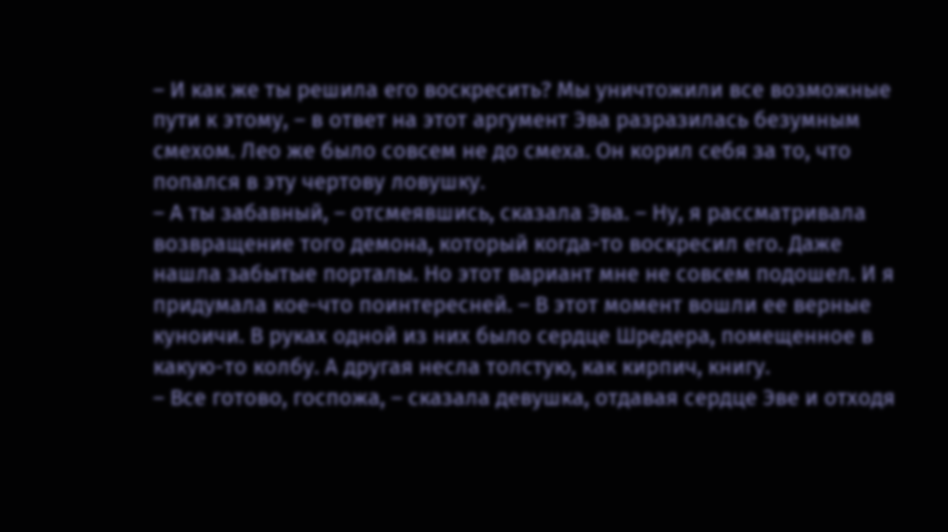– И как же ты решила его воскресить? Мы уничтожили все возможные пути к этому, – в ответ на этот аргумент Эва разразилась безумным смехом. Лео же было совсем не до смеха. Он корил себя за то, что попался в эту чертову ловушку.
– А ты забавный, – отсмеявшись, сказала Эва. – Ну, я рассматривала возвращение того демона, который когда-то воскресил его. Даже нашла забытые порталы. Но этот вариант мне не совсем подошел. И я придумала кое-что поинтересней. – В этот момент вошли ее верные куноичи. В руках одной из них было сердце Шредера, помещенное в какую-то колбу. А другая несла толстую, как кирпич, книгу.
– Все готово, госпожа, – сказала девушка, отдавая сердце Эве и отходя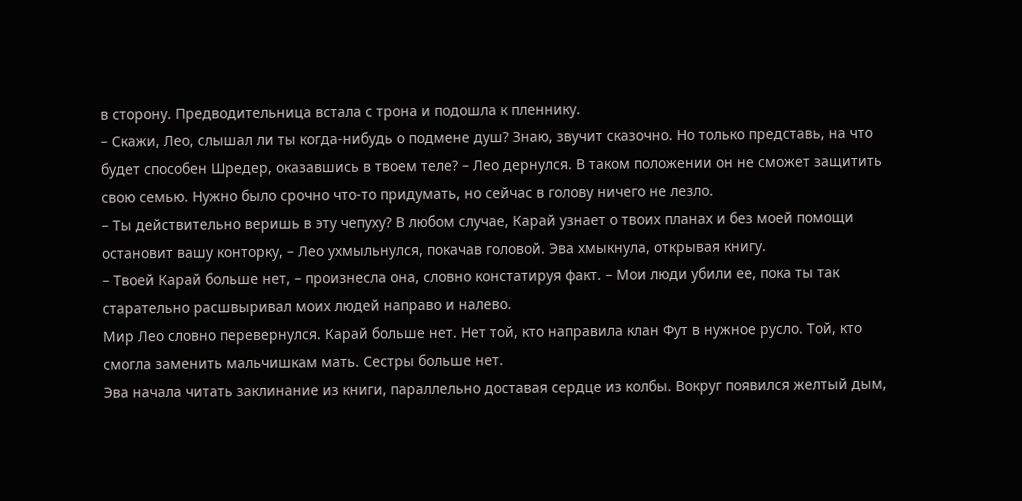в сторону. Предводительница встала с трона и подошла к пленнику.
– Скажи, Лео, слышал ли ты когда-нибудь о подмене душ? Знаю, звучит сказочно. Но только представь, на что будет способен Шредер, оказавшись в твоем теле? – Лео дернулся. В таком положении он не сможет защитить свою семью. Нужно было срочно что-то придумать, но сейчас в голову ничего не лезло.
– Ты действительно веришь в эту чепуху? В любом случае, Карай узнает о твоих планах и без моей помощи остановит вашу конторку, – Лео ухмыльнулся, покачав головой. Эва хмыкнула, открывая книгу.
– Твоей Карай больше нет, – произнесла она, словно констатируя факт. – Мои люди убили ее, пока ты так старательно расшвыривал моих людей направо и налево.
Мир Лео словно перевернулся. Карай больше нет. Нет той, кто направила клан Фут в нужное русло. Той, кто смогла заменить мальчишкам мать. Сестры больше нет.
Эва начала читать заклинание из книги, параллельно доставая сердце из колбы. Вокруг появился желтый дым,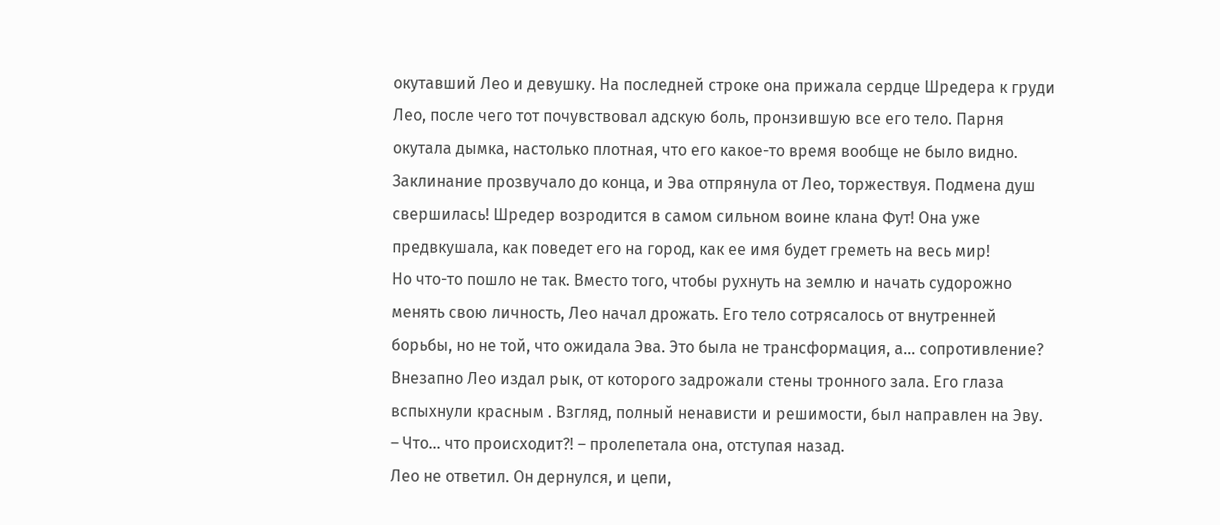окутавший Лео и девушку. На последней строке она прижала сердце Шредера к груди Лео, после чего тот почувствовал адскую боль, пронзившую все его тело. Парня окутала дымка, настолько плотная, что его какое-то время вообще не было видно.
Заклинание прозвучало до конца, и Эва отпрянула от Лео, торжествуя. Подмена душ свершилась! Шредер возродится в самом сильном воине клана Фут! Она уже предвкушала, как поведет его на город, как ее имя будет греметь на весь мир!
Но что-то пошло не так. Вместо того, чтобы рухнуть на землю и начать судорожно менять свою личность, Лео начал дрожать. Его тело сотрясалось от внутренней борьбы, но не той, что ожидала Эва. Это была не трансформация, а... сопротивление?
Внезапно Лео издал рык, от которого задрожали стены тронного зала. Его глаза вспыхнули красным . Взгляд, полный ненависти и решимости, был направлен на Эву.
– Что... что происходит?! – пролепетала она, отступая назад.
Лео не ответил. Он дернулся, и цепи,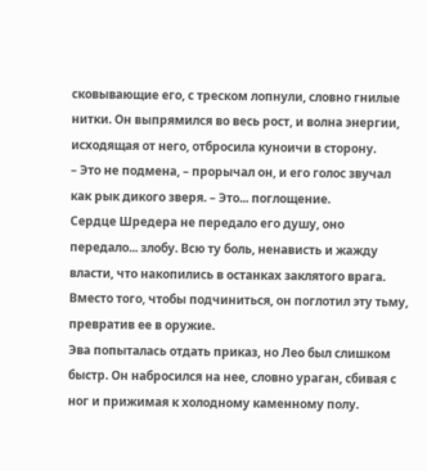сковывающие его, с треском лопнули, словно гнилые нитки. Он выпрямился во весь рост, и волна энергии, исходящая от него, отбросила куноичи в сторону.
– Это не подмена, – прорычал он, и его голос звучал как рык дикого зверя. – Это... поглощение.
Сердце Шредера не передало его душу, оно передало... злобу. Всю ту боль, ненависть и жажду власти, что накопились в останках заклятого врага.
Вместо того, чтобы подчиниться, он поглотил эту тьму, превратив ее в оружие.
Эва попыталась отдать приказ, но Лео был слишком быстр. Он набросился на нее, словно ураган, сбивая с ног и прижимая к холодному каменному полу.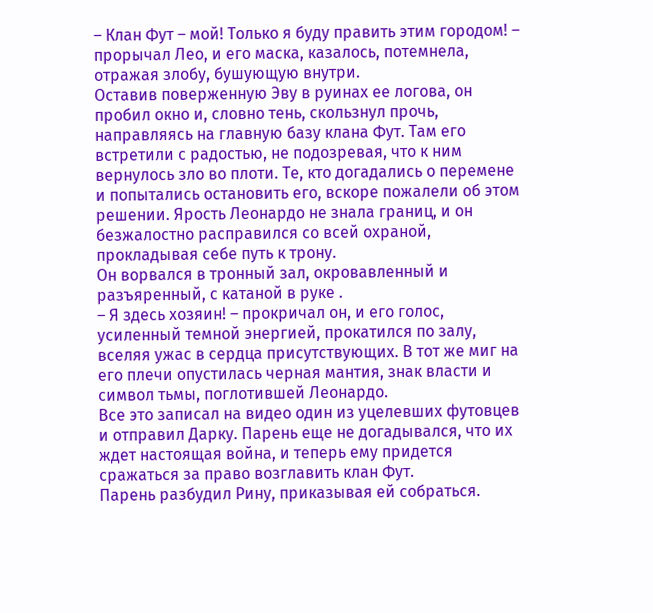– Клан Фут – мой! Только я буду править этим городом! – прорычал Лео, и его маска, казалось, потемнела, отражая злобу, бушующую внутри.
Оставив поверженную Эву в руинах ее логова, он пробил окно и, словно тень, скользнул прочь, направляясь на главную базу клана Фут. Там его встретили с радостью, не подозревая, что к ним вернулось зло во плоти. Те, кто догадались о перемене и попытались остановить его, вскоре пожалели об этом решении. Ярость Леонардо не знала границ, и он безжалостно расправился со всей охраной, прокладывая себе путь к трону.
Он ворвался в тронный зал, окровавленный и разъяренный, с катаной в руке .
– Я здесь хозяин! – прокричал он, и его голос, усиленный темной энергией, прокатился по залу, вселяя ужас в сердца присутствующих. В тот же миг на его плечи опустилась черная мантия, знак власти и символ тьмы, поглотившей Леонардо.
Все это записал на видео один из уцелевших футовцев и отправил Дарку. Парень еще не догадывался, что их ждет настоящая война, и теперь ему придется сражаться за право возглавить клан Фут.
Парень разбудил Рину, приказывая ей собраться.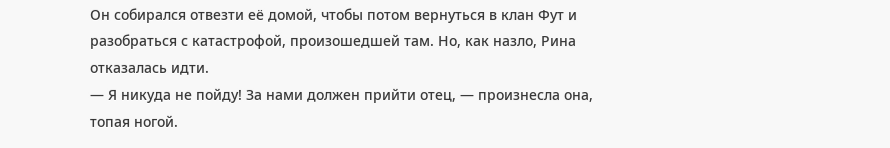Он собирался отвезти её домой, чтобы потом вернуться в клан Фут и разобраться с катастрофой, произошедшей там. Но, как назло, Рина отказалась идти.
— Я никуда не пойду! За нами должен прийти отец, — произнесла она, топая ногой.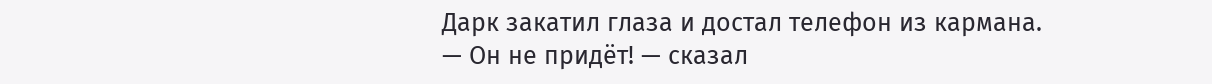Дарк закатил глаза и достал телефон из кармана.
— Он не придёт! — сказал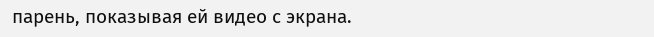парень, показывая ей видео с экрана.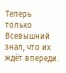Теперь только Всевышний знал, что их ждёт впереди.